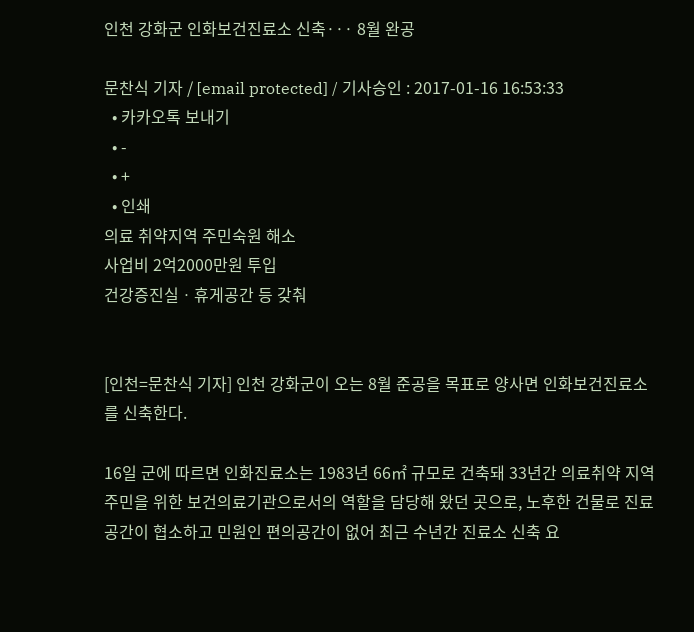인천 강화군 인화보건진료소 신축··· 8월 완공

문찬식 기자 / [email protected] / 기사승인 : 2017-01-16 16:53:33
  • 카카오톡 보내기
  • -
  • +
  • 인쇄
의료 취약지역 주민숙원 해소
사업비 2억2000만원 투입
건강증진실ㆍ휴게공간 등 갖춰


[인천=문찬식 기자] 인천 강화군이 오는 8월 준공을 목표로 양사면 인화보건진료소를 신축한다.

16일 군에 따르면 인화진료소는 1983년 66㎡ 규모로 건축돼 33년간 의료취약 지역주민을 위한 보건의료기관으로서의 역할을 담당해 왔던 곳으로, 노후한 건물로 진료공간이 협소하고 민원인 편의공간이 없어 최근 수년간 진료소 신축 요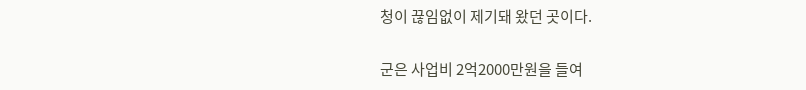청이 끊임없이 제기돼 왔던 곳이다.

군은 사업비 2억2000만원을 들여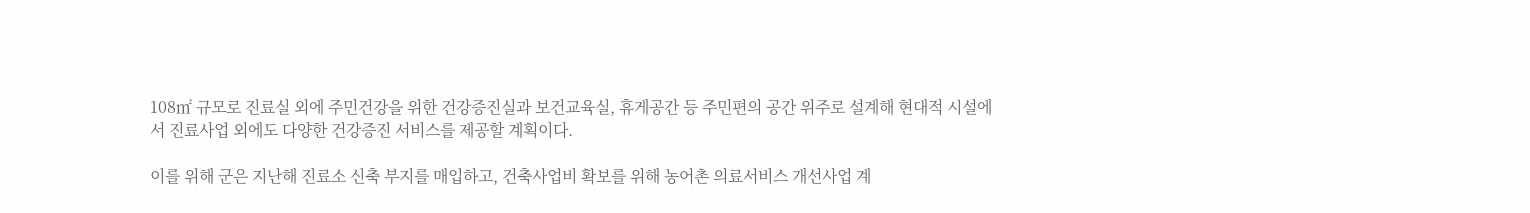108㎡ 규모로 진료실 외에 주민건강을 위한 건강증진실과 보건교육실, 휴게공간 등 주민편의 공간 위주로 설계해 현대적 시설에서 진료사업 외에도 다양한 건강증진 서비스를 제공할 계획이다.

이를 위해 군은 지난해 진료소 신축 부지를 매입하고, 건축사업비 확보를 위해 농어촌 의료서비스 개선사업 계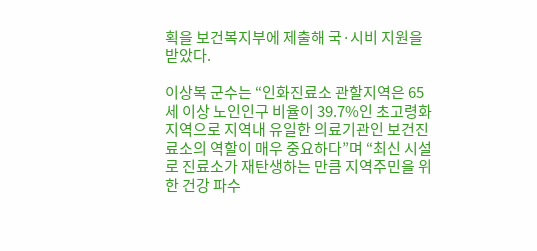획을 보건복지부에 제출해 국·시비 지원을 받았다.

이상복 군수는 “인화진료소 관할지역은 65세 이상 노인인구 비율이 39.7%인 초고령화 지역으로 지역내 유일한 의료기관인 보건진료소의 역할이 매우 중요하다”며 “최신 시설로 진료소가 재탄생하는 만큼 지역주민을 위한 건강 파수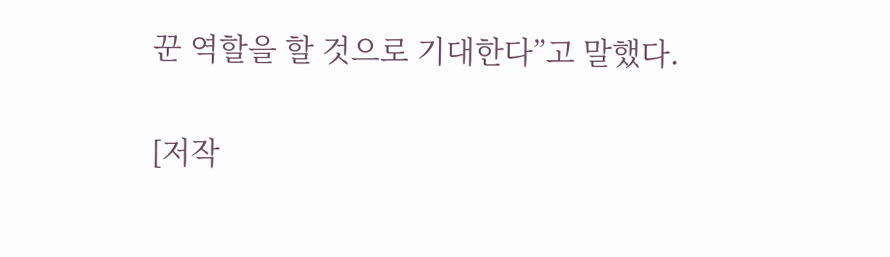꾼 역할을 할 것으로 기대한다”고 말했다.

[저작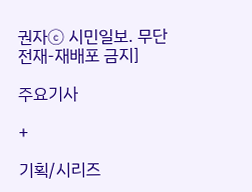권자ⓒ 시민일보. 무단전재-재배포 금지]

주요기사

+

기획/시리즈